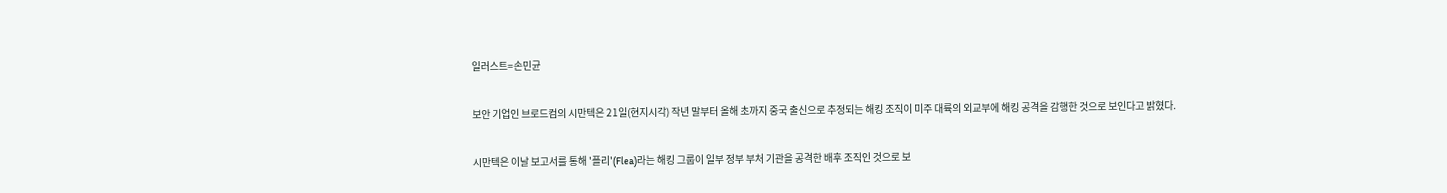일러스트=손민균

보안 기업인 브로드컴의 시만텍은 21일(현지시각) 작년 말부터 올해 초까지 중국 출신으로 추정되는 해킹 조직이 미주 대륙의 외교부에 해킹 공격을 감행한 것으로 보인다고 밝혔다.

시만텍은 이날 보고서를 통해 '플리'(Flea)라는 해킹 그룹이 일부 정부 부처 기관을 공격한 배후 조직인 것으로 보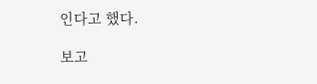인다고 했다.

보고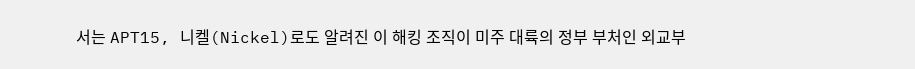서는 APT15, 니켈(Nickel)로도 알려진 이 해킹 조직이 미주 대륙의 정부 부처인 외교부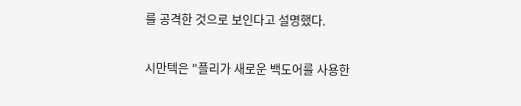를 공격한 것으로 보인다고 설명했다.

시만텍은 "플리가 새로운 백도어를 사용한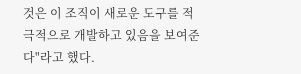것은 이 조직이 새로운 도구를 적극적으로 개발하고 있음을 보여준다"라고 했다.